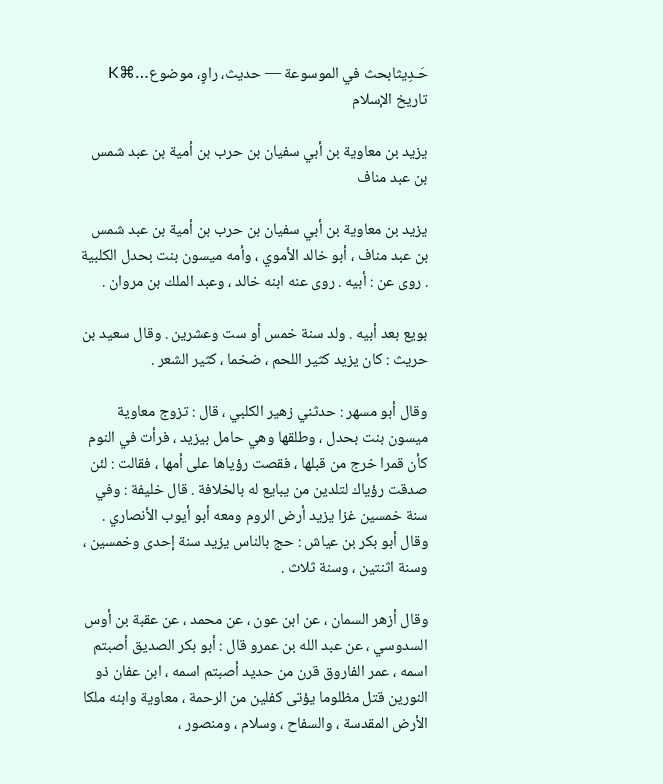حَـدِيثابحث في الموسوعة — حديث، راوٍ، موضوع…⌘K
تاريخ الإسلام

يزيد بن معاوية بن أبي سفيان بن حرب بن أمية بن عبد شمس بن عبد مناف

يزيد بن معاوية بن أبي سفيان بن حرب بن أمية بن عبد شمس بن عبد مناف ، أبو خالد الأموي ، وأمه ميسون بنت بحدل الكلبية . روى عن : أبيه . روى عنه ابنه خالد ، وعبد الملك بن مروان .

بويع بعد أبيه . ولد سنة خمس أو ست وعشرين . وقال سعيد بن حريث : كان يزيد كثير اللحم ، ضخما ، كثير الشعر .

وقال أبو مسهر : حدثني زهير الكلبي ، قال : تزوج معاوية ميسون بنت بحدل ، وطلقها وهي حامل بيزيد ، فرأت في النوم كأن قمرا خرج من قبلها ، فقصت رؤياها على أمها ، فقالت : لئن صدقت رؤياك لتلدين من يبايع له بالخلافة . قال خليفة : وفي سنة خمسين غزا يزيد أرض الروم ومعه أبو أيوب الأنصاري . وقال أبو بكر بن عياش : حج بالناس يزيد سنة إحدى وخمسين ، وسنة اثنتين ، وسنة ثلاث .

وقال أزهر السمان ، عن ابن عون ، عن محمد ، عن عقبة بن أوس السدوسي ، عن عبد الله بن عمرو قال : أبو بكر الصديق أصبتم اسمه ، عمر الفاروق قرن من حديد أصبتم اسمه ، ابن عفان ذو النورين قتل مظلوما يؤتى كفلين من الرحمة ، معاوية وابنه ملكا الأرض المقدسة ، والسفاح ، وسلام ، ومنصور ،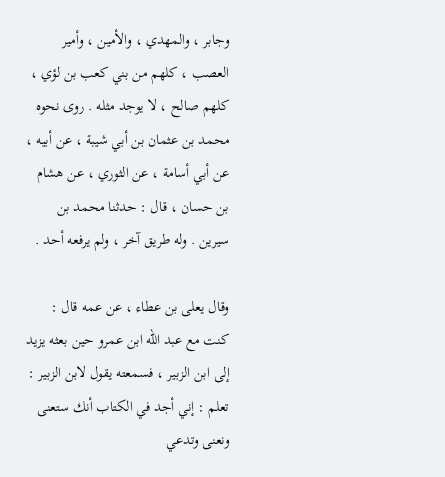وجابر ، والمهدي ، والأمين ، وأمير العصب ، كلهم من بني كعب بن لؤي ، كلهم صالح ، لا يوجد مثله . روى نحوه محمد بن عثمان بن أبي شيبة ، عن أبيه ، عن أبي أسامة ، عن الثوري ، عن هشام بن حسان ، قال : حدثنا محمد بن سيرين . وله طريق آخر ، ولم يرفعه أحد .

وقال يعلى بن عطاء ، عن عمه قال : كنت مع عبد الله ابن عمرو حين بعثه يزيد إلى ابن الزبير ، فسمعته يقول لابن الزبير : تعلم : إني أجد في الكتاب أنك ستعنى ونعنى وتدعي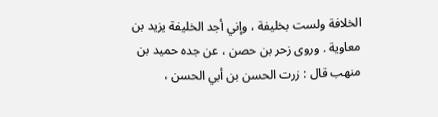الخلافة ولست بخليفة ، وإني أجد الخليفة يزيد بن معاوية . وروى زحر بن حصن ، عن جده حميد بن منهب قال : زرت الحسن بن أبي الحسن ،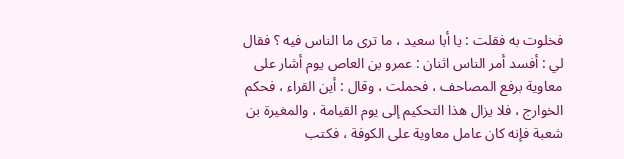فخلوت به فقلت : يا أبا سعيد ، ما ترى ما الناس فيه ؟ فقال لي : أفسد أمر الناس اثنان : عمرو بن العاص يوم أشار على معاوية برفع المصاحف ، فحملت ، وقال : أين القراء ، فحكم الخوارج ، فلا يزال هذا التحكيم إلى يوم القيامة ، والمغيرة بن شعبة فإنه كان عامل معاوية على الكوفة ، فكتب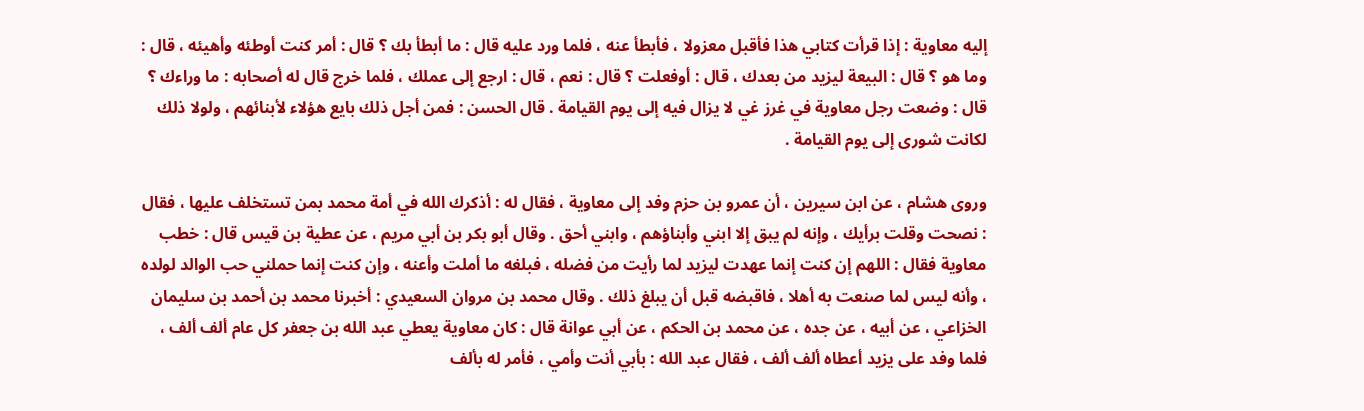إليه معاوية : إذا قرأت كتابي هذا فأقبل معزولا ، فأبطأ عنه ، فلما ورد عليه قال : ما أبطأ بك ؟ قال : أمر كنت أوطئه وأهيئه ، قال : وما هو ؟ قال : البيعة ليزيد من بعدك ، قال : أوفعلت ؟ قال : نعم ، قال : ارجع إلى عملك ، فلما خرج قال له أصحابه : ما وراءك ؟ قال : وضعت رجل معاوية في غرز غي لا يزال فيه إلى يوم القيامة . قال الحسن : فمن أجل ذلك بايع هؤلاء لأبنائهم ، ولولا ذلك لكانت شورى إلى يوم القيامة .

وروى هشام ، عن ابن سيرين ، أن عمرو بن حزم وفد إلى معاوية ، فقال له : أذكرك الله في أمة محمد بمن تستخلف عليها ، فقال : نصحت وقلت برأيك ، وإنه لم يبق إلا ابني وأبناؤهم ، وابني أحق . وقال أبو بكر بن أبي مريم ، عن عطية بن قيس قال : خطب معاوية فقال : اللهم إن كنت إنما عهدت ليزيد لما رأيت من فضله ، فبلغه ما أملت وأعنه ، وإن كنت إنما حملني حب الوالد لولده ، وأنه ليس لما صنعت به أهلا ، فاقبضه قبل أن يبلغ ذلك . وقال محمد بن مروان السعيدي : أخبرنا محمد بن أحمد بن سليمان الخزاعي ، عن أبيه ، عن جده ، عن محمد بن الحكم ، عن أبي عوانة قال : كان معاوية يعطي عبد الله بن جعفر كل عام ألف ألف ، فلما وفد على يزيد أعطاه ألف ألف ، فقال عبد الله : بأبي أنت وأمي ، فأمر له بألف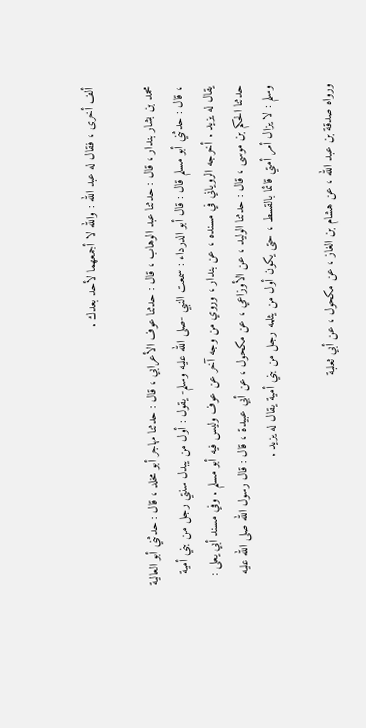ألف أخرى ، فقال له عبد الله : والله لا أجمعهما لأحد بعدك .

محمد بن بشار بندار ، قال : حدثنا عبد الوهاب ، قال : حدثنا عوف الأعرابي ، قال : حدثنا مهاجر أبو مخلد ، قال : حدثني أبو العالية ، قال : حدثني أبو مسلم قال : قال أبو الدرداء : سمعت النبي -صلى الله عليه وسلم- يقول : أول من يبدل سنتي رجل من بني أمية يقال له يزيد . أخرجه الروياني في مسنده ، عن بندار ، وروي من وجه آخر عن عوف وليس فيه أبو مسلم . وفي مسند أبي يعلى : حدثنا الحكم بن موسى ، قال : حدثنا الوليد ، عن الأوزاعي ، عن مكحول ، عن أبي عبيدة ، قال : قال رسول الله صلى الله عليه وسلم : لا يزال أمر أمتي قائما بالقسط ، حتى يكون أول من يثلمه رجل من بني أمية يقال له يزيد .

ورواه صدقة بن عبد الله ، عن هشام بن الغاز ، عن مكحول ، عن أبي ثعلبة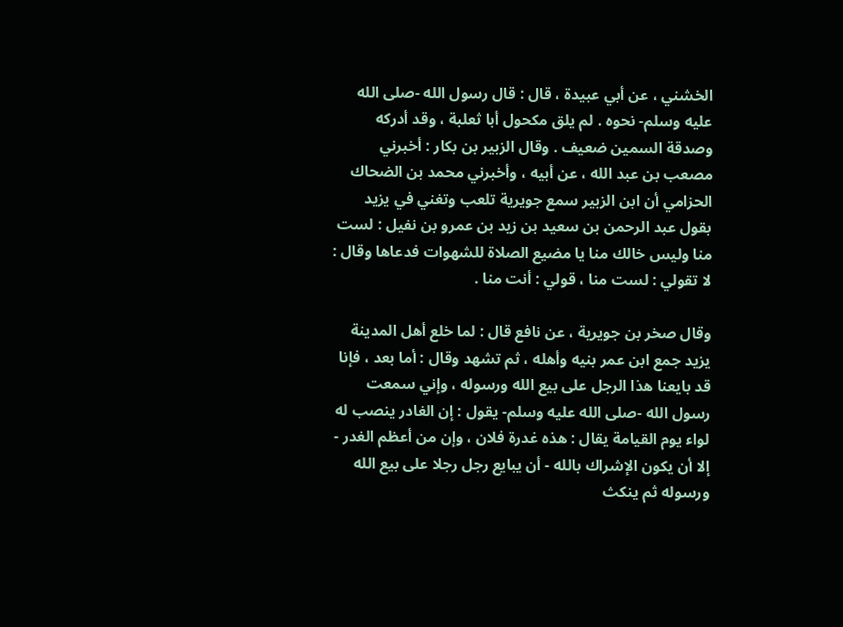الخشني ، عن أبي عبيدة ، قال : قال رسول الله -صلى الله عليه وسلم- نحوه . لم يلق مكحول أبا ثعلبة ، وقد أدركه وصدقة السمين ضعيف . وقال الزبير بن بكار : أخبرني مصعب بن عبد الله ، عن أبيه ، وأخبرني محمد بن الضحاك الحزامي أن ابن الزبير سمع جويرية تلعب وتغني في يزيد بقول عبد الرحمن بن سعيد بن زيد بن عمرو بن نفيل : لست منا وليس خالك منا يا مضيع الصلاة للشهوات فدعاها وقال : لا تقولي : لست منا ، قولي : أنت منا .

وقال صخر بن جويرية ، عن نافع قال : لما خلع أهل المدينة يزيد جمع ابن عمر بنيه وأهله ، ثم تشهد وقال : أما بعد ، فإنا قد بايعنا هذا الرجل على بيع الله ورسوله ، وإني سمعت رسول الله -صلى الله عليه وسلم- يقول : إن الغادر ينصب له لواء يوم القيامة يقال : هذه غدرة فلان ، وإن من أعظم الغدر - إلا أن يكون الإشراك بالله - أن يبايع رجل رجلا على بيع الله ورسوله ثم ينكث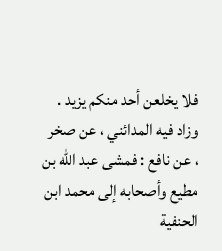فلا يخلعن أحد منكم يزيد . وزاد فيه المدائني ، عن صخر ، عن نافع : فمشى عبد الله بن مطيع وأصحابه إلى محمد ابن الحنفية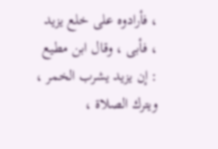، فأرادوه على خلع يزيد ، فأبى ، وقال ابن مطيع : إن يزيد يشرب الخمر ، ويترك الصلاة ،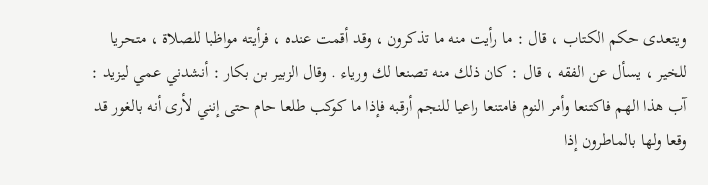ويتعدى حكم الكتاب ، قال : ما رأيت منه ما تذكرون ، وقد أقمت عنده ، فرأيته مواظبا للصلاة ، متحريا للخير ، يسأل عن الفقه ، قال : كان ذلك منه تصنعا لك ورياء . وقال الزبير بن بكار : أنشدني عمي ليزيد : آب هذا الهم فاكتنعا وأمر النوم فامتنعا راعيا للنجم أرقبه فإذا ما كوكب طلعا حام حتى إنني لأرى أنه بالغور قد وقعا ولها بالماطرون إذا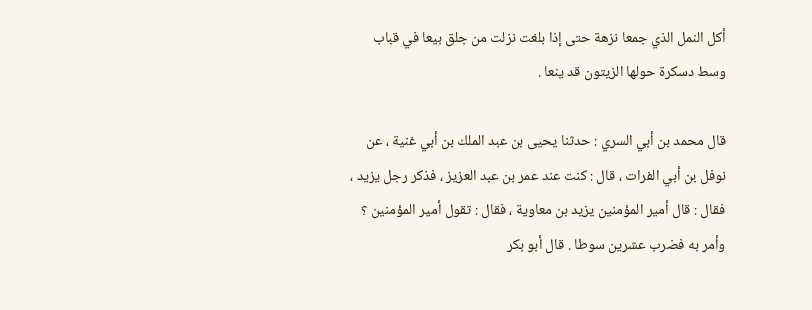أكل النمل الذي جمعا نزهة حتى إذا بلغت نزلت من جلق بيعا في قباب وسط دسكرة حولها الزيتون قد ينعا .

قال محمد بن أبي السري : حدثنا يحيى بن عبد الملك بن أبي غنية ، عن نوفل بن أبي الفرات ، قال : كنت عند عمر بن عبد العزيز ، فذكر رجل يزيد ، فقال : قال أمير المؤمنين يزيد بن معاوية ، فقال : تقول أمير المؤمنين ؟ وأمر به فضرب عشرين سوطا . قال أبو بكر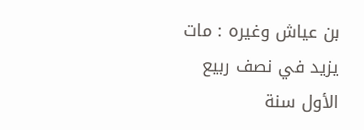بن عياش وغيره : مات يزيد في نصف ربيع الأول سنة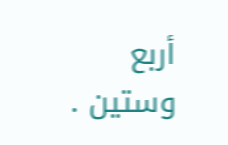أربع وستين .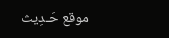موقع حَـدِيث